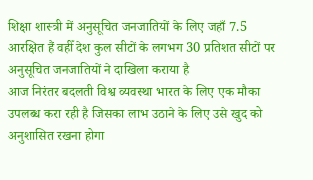शिक्षा शास्त्री में अनुसूचित जनजातियों के लिए जहाँ 7.5 आरक्षित हैं वहीँ देश कुल सीटों के लगभग 30 प्रतिशत सीटों पर अनुसूचित जनजातियों ने दाखिला कराया है
आज निरंतर बदलती विश्व व्यवस्था भारत के लिए एक मौका उपलब्ध करा रही है जिसका लाभ उठाने के लिए उसे खुद को अनुशासित रखना होगा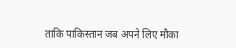ताकि पाकिस्तान जब अपने लिए मौका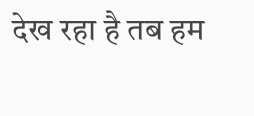देख रहा है तब हम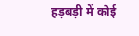हड़बड़ी में कोई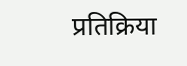प्रतिक्रिया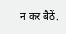न कर बैठें.